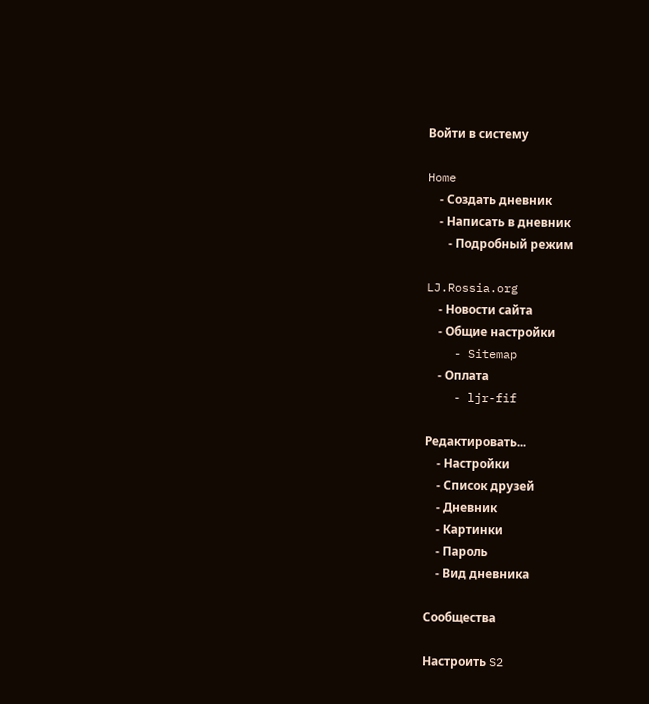Войти в систему

Home
    - Создать дневник
    - Написать в дневник
       - Подробный режим

LJ.Rossia.org
    - Новости сайта
    - Общие настройки
    - Sitemap
    - Оплата
    - ljr-fif

Редактировать...
    - Настройки
    - Список друзей
    - Дневник
    - Картинки
    - Пароль
    - Вид дневника

Сообщества

Настроить S2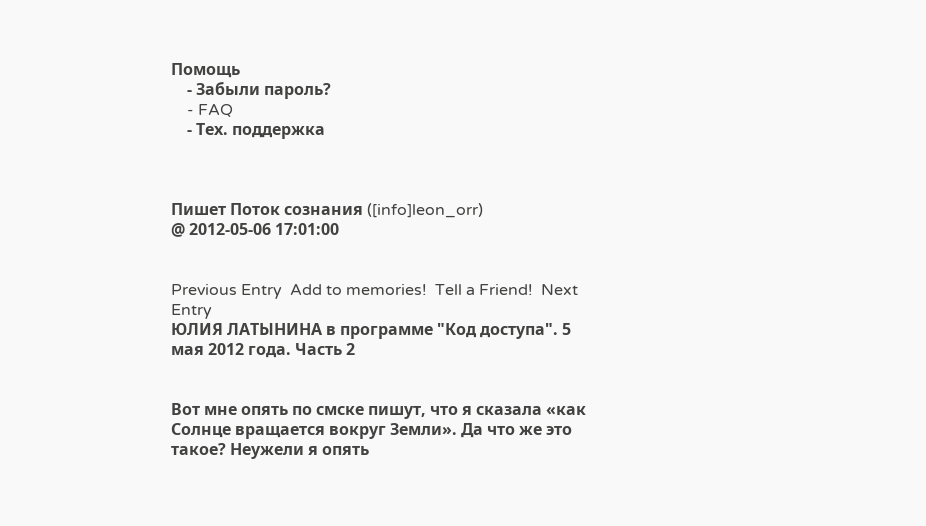Помощь
    - Забыли пароль?
    - FAQ
    - Тех. поддержка



Пишет Поток сознания ([info]leon_orr)
@ 2012-05-06 17:01:00


Previous Entry  Add to memories!  Tell a Friend!  Next Entry
ЮЛИЯ ЛАТЫНИНА в программе "Код доступа". 5 мая 2012 года. Часть 2


Вот мне опять по смске пишут, что я сказала «как Солнце вращается вокруг Земли». Да что же это такое? Неужели я опять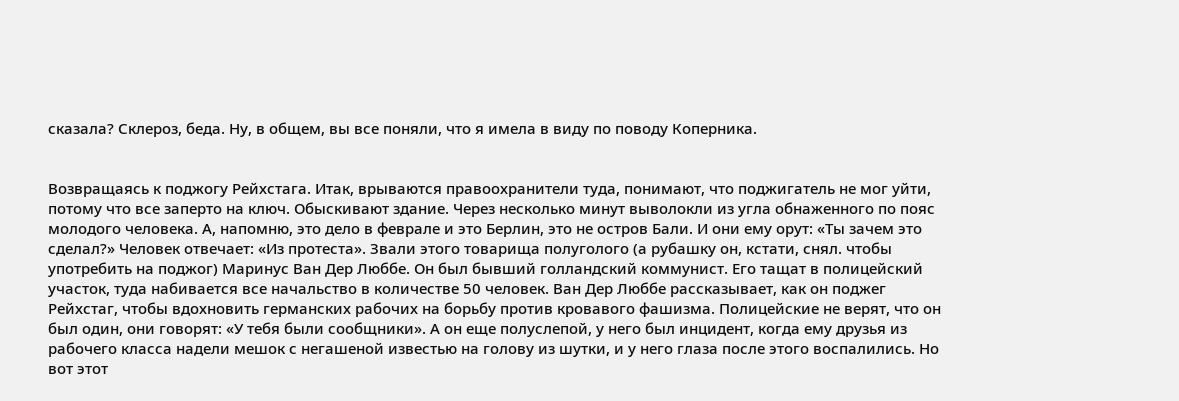сказала? Склероз, беда. Ну, в общем, вы все поняли, что я имела в виду по поводу Коперника.


Возвращаясь к поджогу Рейхстага. Итак, врываются правоохранители туда, понимают, что поджигатель не мог уйти, потому что все заперто на ключ. Обыскивают здание. Через несколько минут выволокли из угла обнаженного по пояс молодого человека. А, напомню, это дело в феврале и это Берлин, это не остров Бали. И они ему орут: «Ты зачем это сделал?» Человек отвечает: «Из протеста». Звали этого товарища полуголого (а рубашку он, кстати, снял. чтобы употребить на поджог) Маринус Ван Дер Люббе. Он был бывший голландский коммунист. Его тащат в полицейский участок, туда набивается все начальство в количестве 50 человек. Ван Дер Люббе рассказывает, как он поджег Рейхстаг, чтобы вдохновить германских рабочих на борьбу против кровавого фашизма. Полицейские не верят, что он был один, они говорят: «У тебя были сообщники». А он еще полуслепой, у него был инцидент, когда ему друзья из рабочего класса надели мешок с негашеной известью на голову из шутки, и у него глаза после этого воспалились. Но вот этот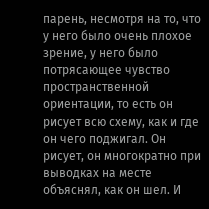парень, несмотря на то, что у него было очень плохое зрение, у него было потрясающее чувство пространственной ориентации, то есть он рисует всю схему, как и где он чего поджигал. Он рисует, он многократно при выводках на месте объяснял, как он шел. И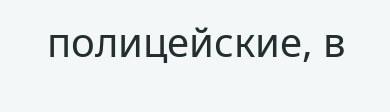полицейские, в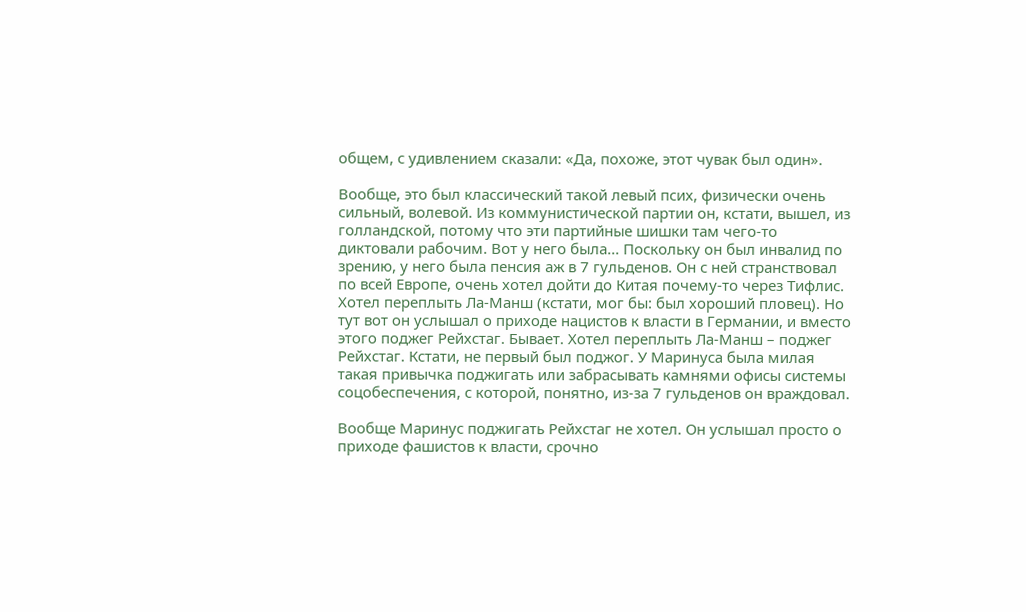общем, с удивлением сказали: «Да, похоже, этот чувак был один».

Вообще, это был классический такой левый псих, физически очень сильный, волевой. Из коммунистической партии он, кстати, вышел, из голландской, потому что эти партийные шишки там чего-то диктовали рабочим. Вот у него была... Поскольку он был инвалид по зрению, у него была пенсия аж в 7 гульденов. Он с ней странствовал по всей Европе, очень хотел дойти до Китая почему-то через Тифлис. Хотел переплыть Ла-Манш (кстати, мог бы: был хороший пловец). Но тут вот он услышал о приходе нацистов к власти в Германии, и вместо этого поджег Рейхстаг. Бывает. Хотел переплыть Ла-Манш – поджег Рейхстаг. Кстати, не первый был поджог. У Маринуса была милая такая привычка поджигать или забрасывать камнями офисы системы соцобеспечения, с которой, понятно, из-за 7 гульденов он враждовал.

Вообще Маринус поджигать Рейхстаг не хотел. Он услышал просто о приходе фашистов к власти, срочно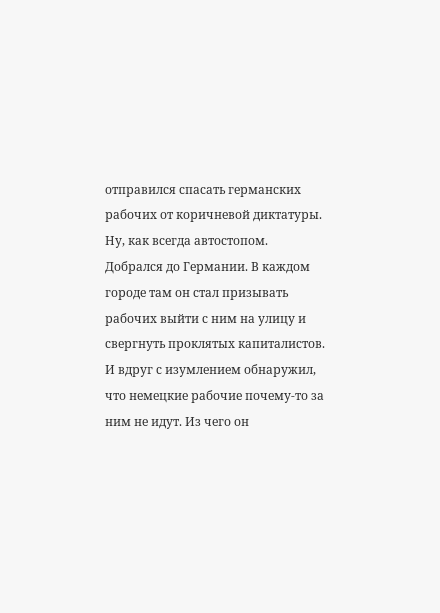отправился спасать германских рабочих от коричневой диктатуры. Ну, как всегда автостопом. Добрался до Германии. В каждом городе там он стал призывать рабочих выйти с ним на улицу и свергнуть проклятых капиталистов. И вдруг с изумлением обнаружил, что немецкие рабочие почему-то за ним не идут. Из чего он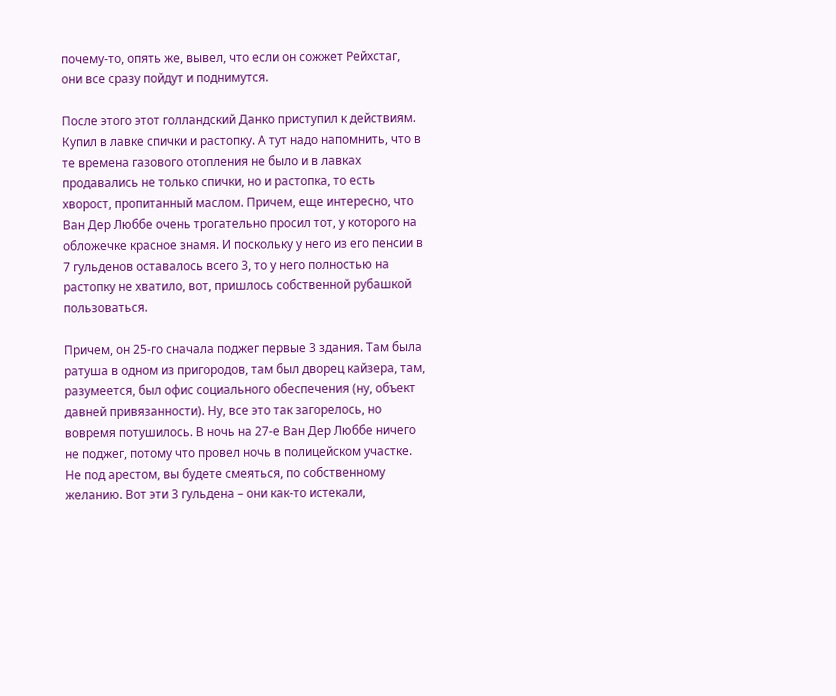почему-то, опять же, вывел, что если он сожжет Рейхстаг, они все сразу пойдут и поднимутся.

После этого этот голландский Данко приступил к действиям. Купил в лавке спички и растопку. А тут надо напомнить, что в те времена газового отопления не было и в лавках продавались не только спички, но и растопка, то есть хворост, пропитанный маслом. Причем, еще интересно, что Ван Дер Люббе очень трогательно просил тот, у которого на обложечке красное знамя. И поскольку у него из его пенсии в 7 гульденов оставалось всего 3, то у него полностью на растопку не хватило, вот, пришлось собственной рубашкой пользоваться.

Причем, он 25-го сначала поджег первые 3 здания. Там была ратуша в одном из пригородов, там был дворец кайзера, там, разумеется, был офис социального обеспечения (ну, объект давней привязанности). Ну, все это так загорелось, но вовремя потушилось. В ночь на 27-е Ван Дер Люббе ничего не поджег, потому что провел ночь в полицейском участке. Не под арестом, вы будете смеяться, по собственному желанию. Вот эти 3 гульдена – они как-то истекали,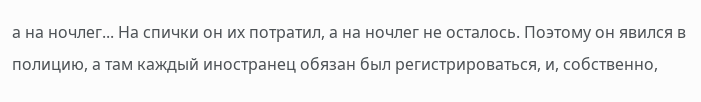а на ночлег... На спички он их потратил, а на ночлег не осталось. Поэтому он явился в полицию, а там каждый иностранец обязан был регистрироваться, и, собственно,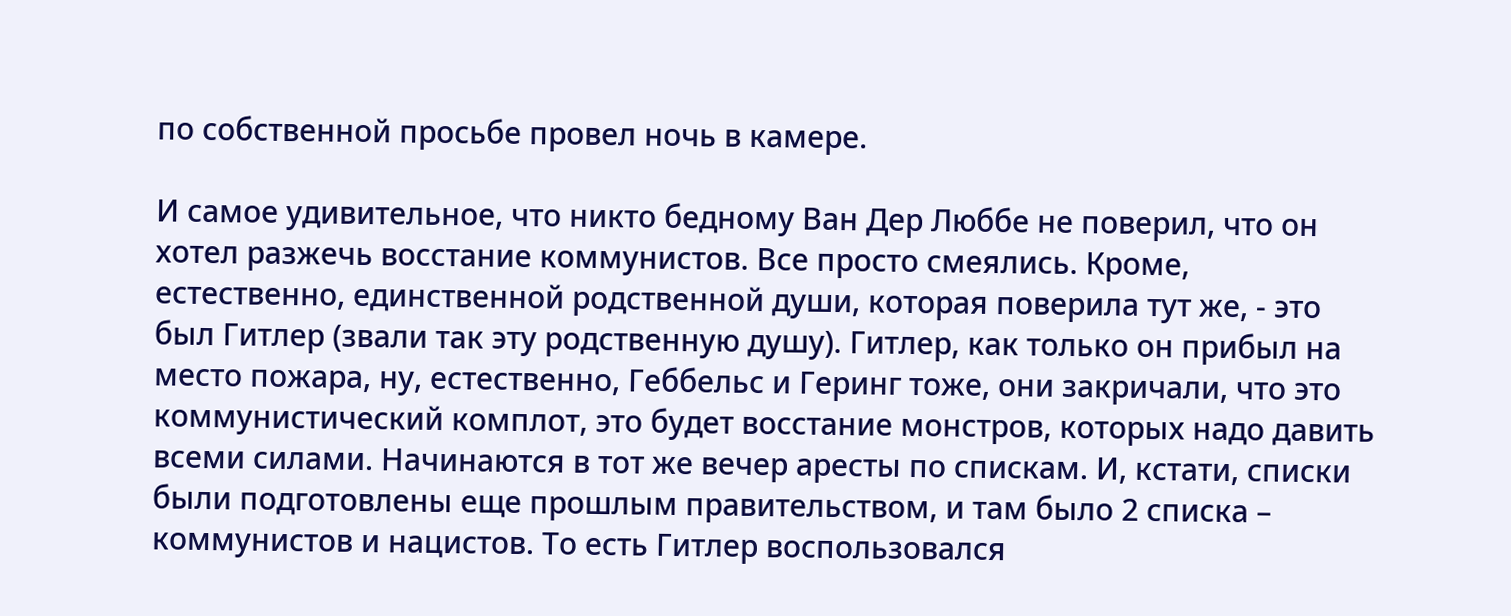по собственной просьбе провел ночь в камере.

И самое удивительное, что никто бедному Ван Дер Люббе не поверил, что он хотел разжечь восстание коммунистов. Все просто смеялись. Кроме, естественно, единственной родственной души, которая поверила тут же, - это был Гитлер (звали так эту родственную душу). Гитлер, как только он прибыл на место пожара, ну, естественно, Геббельс и Геринг тоже, они закричали, что это коммунистический комплот, это будет восстание монстров, которых надо давить всеми силами. Начинаются в тот же вечер аресты по спискам. И, кстати, списки были подготовлены еще прошлым правительством, и там было 2 списка – коммунистов и нацистов. То есть Гитлер воспользовался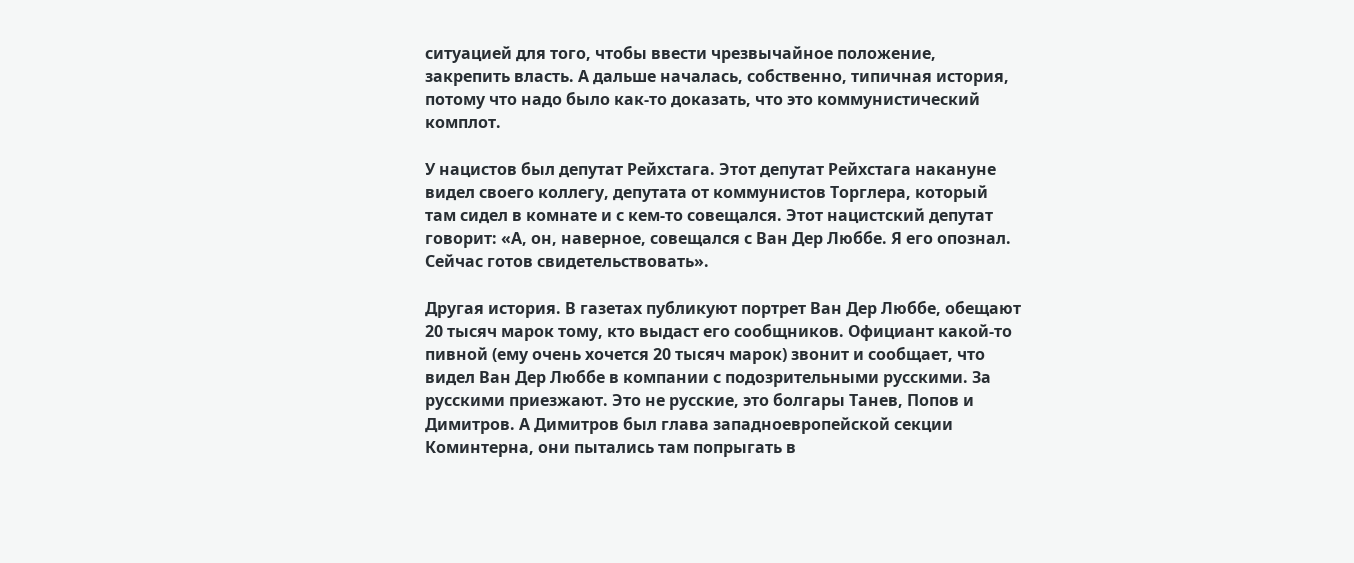ситуацией для того, чтобы ввести чрезвычайное положение, закрепить власть. А дальше началась, собственно, типичная история, потому что надо было как-то доказать, что это коммунистический комплот.

У нацистов был депутат Рейхстага. Этот депутат Рейхстага накануне видел своего коллегу, депутата от коммунистов Торглера, который там сидел в комнате и с кем-то совещался. Этот нацистский депутат говорит: «А, он, наверное, совещался с Ван Дер Люббе. Я его опознал. Сейчас готов свидетельствовать».

Другая история. В газетах публикуют портрет Ван Дер Люббе, обещают 20 тысяч марок тому, кто выдаст его сообщников. Официант какой-то пивной (ему очень хочется 20 тысяч марок) звонит и сообщает, что видел Ван Дер Люббе в компании с подозрительными русскими. За русскими приезжают. Это не русские, это болгары Танев, Попов и Димитров. А Димитров был глава западноевропейской секции Коминтерна, они пытались там попрыгать в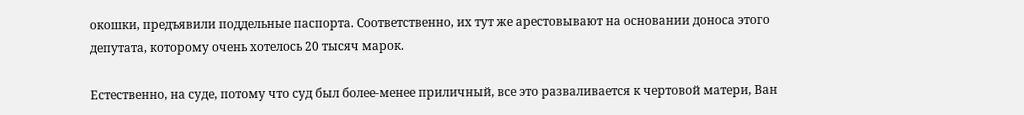окошки, предъявили поддельные паспорта. Соответственно, их тут же арестовывают на основании доноса этого депутата, которому очень хотелось 20 тысяч марок.

Естественно, на суде, потому что суд был более-менее приличный, все это разваливается к чертовой матери, Ван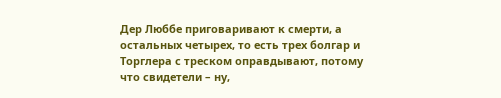Дер Люббе приговаривают к смерти, а остальных четырех, то есть трех болгар и Торглера с треском оправдывают, потому что свидетели – ну,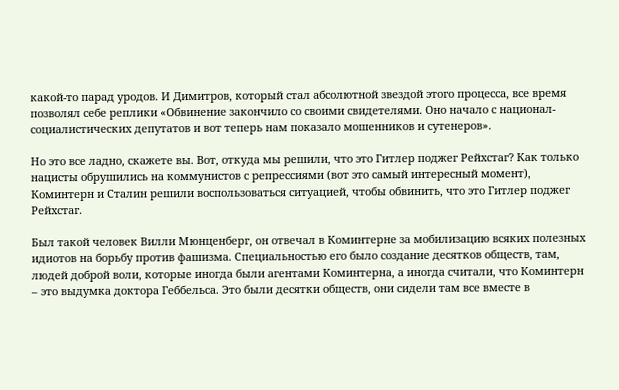какой-то парад уродов. И Димитров, который стал абсолютной звездой этого процесса, все время позволял себе реплики «Обвинение закончило со своими свидетелями. Оно начало с национал-социалистических депутатов и вот теперь нам показало мошенников и сутенеров».

Но это все ладно, скажете вы. Вот, откуда мы решили, что это Гитлер поджег Рейхстаг? Как только нацисты обрушились на коммунистов с репрессиями (вот это самый интересный момент), Коминтерн и Сталин решили воспользоваться ситуацией, чтобы обвинить, что это Гитлер поджег Рейхстаг.

Был такой человек Вилли Мюнценберг, он отвечал в Коминтерне за мобилизацию всяких полезных идиотов на борьбу против фашизма. Специальностью его было создание десятков обществ, там, людей доброй воли, которые иногда были агентами Коминтерна, а иногда считали, что Коминтерн – это выдумка доктора Геббельса. Это были десятки обществ, они сидели там все вместе в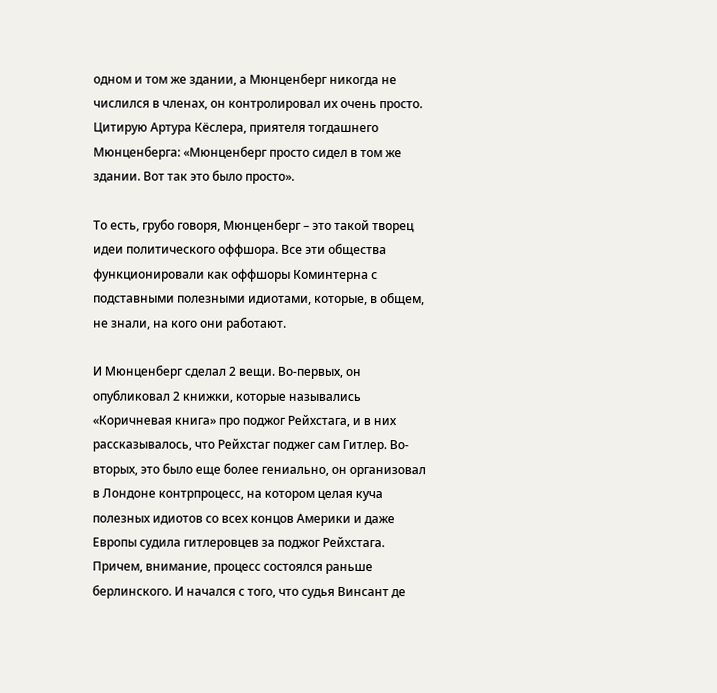одном и том же здании, а Мюнценберг никогда не числился в членах, он контролировал их очень просто. Цитирую Артура Кёслера, приятеля тогдашнего Мюнценберга: «Мюнценберг просто сидел в том же здании. Вот так это было просто».

То есть, грубо говоря, Мюнценберг – это такой творец идеи политического оффшора. Все эти общества функционировали как оффшоры Коминтерна с подставными полезными идиотами, которые, в общем, не знали, на кого они работают.

И Мюнценберг сделал 2 вещи. Во-первых, он опубликовал 2 книжки, которые назывались «Коричневая книга» про поджог Рейхстага, и в них рассказывалось, что Рейхстаг поджег сам Гитлер. Во-вторых, это было еще более гениально, он организовал в Лондоне контрпроцесс, на котором целая куча полезных идиотов со всех концов Америки и даже Европы судила гитлеровцев за поджог Рейхстага. Причем, внимание, процесс состоялся раньше берлинского. И начался с того, что судья Винсант де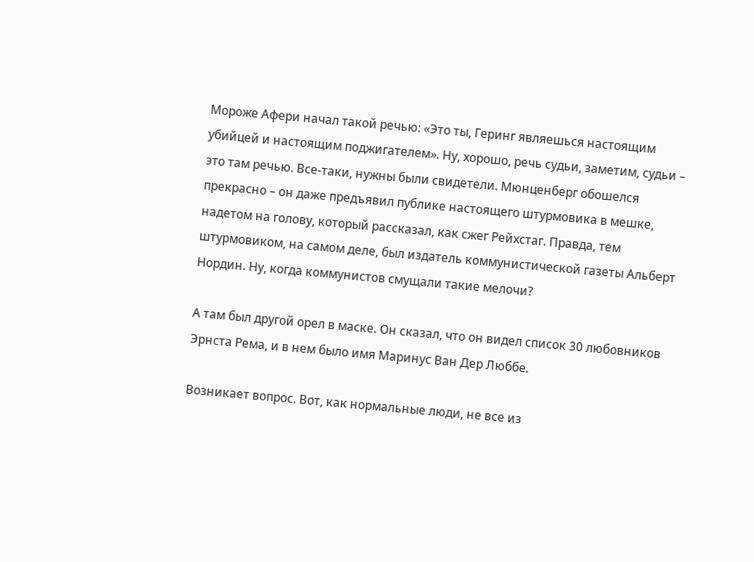Мороже Афери начал такой речью: «Это ты, Геринг являешься настоящим убийцей и настоящим поджигателем». Ну, хорошо, речь судьи, заметим, судьи – это там речью. Все-таки, нужны были свидетели. Мюнценберг обошелся прекрасно – он даже предъявил публике настоящего штурмовика в мешке, надетом на голову, который рассказал, как сжег Рейхстаг. Правда, тем штурмовиком, на самом деле, был издатель коммунистической газеты Альберт Нордин. Ну, когда коммунистов смущали такие мелочи?

А там был другой орел в маске. Он сказал, что он видел список 30 любовников Эрнста Рема, и в нем было имя Маринус Ван Дер Люббе.

Возникает вопрос. Вот, как нормальные люди, не все из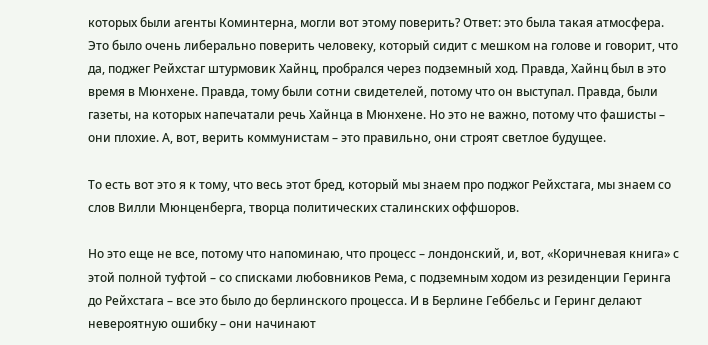которых были агенты Коминтерна, могли вот этому поверить? Ответ: это была такая атмосфера. Это было очень либерально поверить человеку, который сидит с мешком на голове и говорит, что да, поджег Рейхстаг штурмовик Хайнц, пробрался через подземный ход. Правда, Хайнц был в это время в Мюнхене. Правда, тому были сотни свидетелей, потому что он выступал. Правда, были газеты, на которых напечатали речь Хайнца в Мюнхене. Но это не важно, потому что фашисты – они плохие. А, вот, верить коммунистам – это правильно, они строят светлое будущее.

То есть вот это я к тому, что весь этот бред, который мы знаем про поджог Рейхстага, мы знаем со слов Вилли Мюнценберга, творца политических сталинских оффшоров.

Но это еще не все, потому что напоминаю, что процесс – лондонский, и, вот, «Коричневая книга» с этой полной туфтой – со списками любовников Рема, с подземным ходом из резиденции Геринга до Рейхстага – все это было до берлинского процесса. И в Берлине Геббельс и Геринг делают невероятную ошибку – они начинают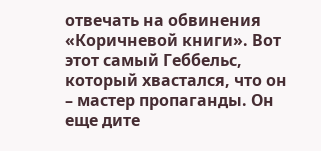отвечать на обвинения «Коричневой книги». Вот этот самый Геббельс, который хвастался, что он – мастер пропаганды. Он еще дите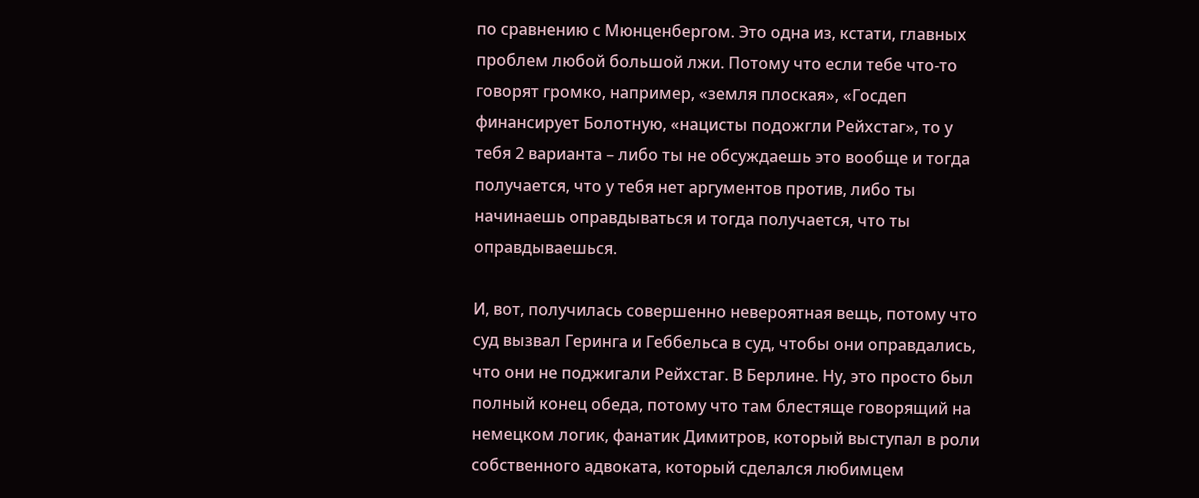по сравнению с Мюнценбергом. Это одна из, кстати, главных проблем любой большой лжи. Потому что если тебе что-то говорят громко, например, «земля плоская», «Госдеп финансирует Болотную, «нацисты подожгли Рейхстаг», то у тебя 2 варианта – либо ты не обсуждаешь это вообще и тогда получается, что у тебя нет аргументов против, либо ты начинаешь оправдываться и тогда получается, что ты оправдываешься.

И, вот, получилась совершенно невероятная вещь, потому что суд вызвал Геринга и Геббельса в суд, чтобы они оправдались, что они не поджигали Рейхстаг. В Берлине. Ну, это просто был полный конец обеда, потому что там блестяще говорящий на немецком логик, фанатик Димитров, который выступал в роли собственного адвоката, который сделался любимцем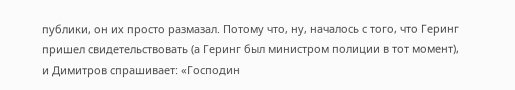публики, он их просто размазал. Потому что, ну, началось с того, что Геринг пришел свидетельствовать (а Геринг был министром полиции в тот момент), и Димитров спрашивает: «Господин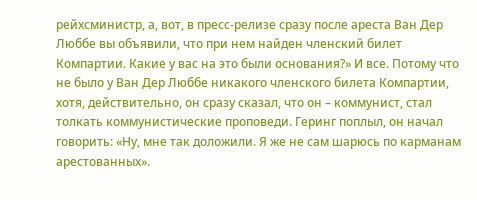рейхсминистр, а, вот, в пресс-релизе сразу после ареста Ван Дер Люббе вы объявили, что при нем найден членский билет Компартии. Какие у вас на это были основания?» И все. Потому что не было у Ван Дер Люббе никакого членского билета Компартии, хотя, действительно, он сразу сказал, что он – коммунист, стал толкать коммунистические проповеди. Геринг поплыл, он начал говорить: «Ну, мне так доложили. Я же не сам шарюсь по карманам арестованных».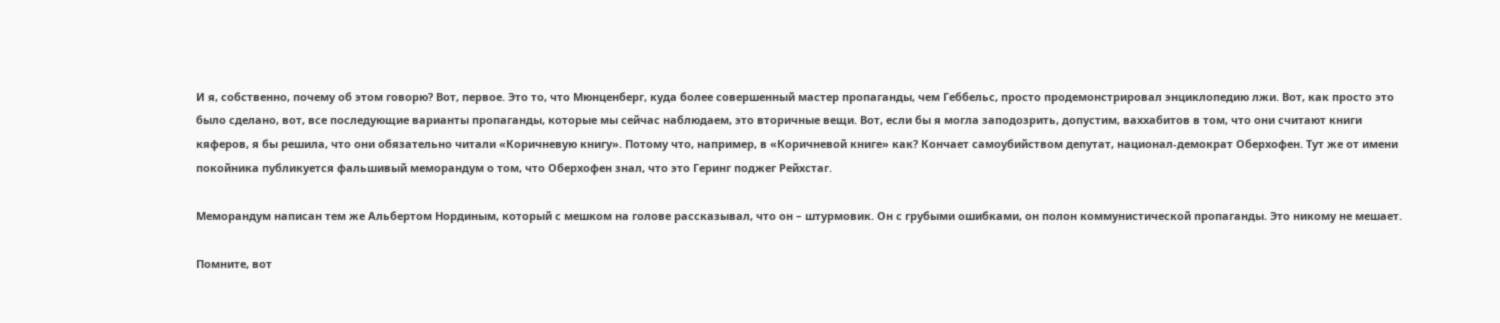И я, собственно, почему об этом говорю? Вот, первое. Это то, что Мюнценберг, куда более совершенный мастер пропаганды, чем Геббельс, просто продемонстрировал энциклопедию лжи. Вот, как просто это было сделано, вот, все последующие варианты пропаганды, которые мы сейчас наблюдаем, это вторичные вещи. Вот, если бы я могла заподозрить, допустим, ваххабитов в том, что они считают книги кяферов, я бы решила, что они обязательно читали «Коричневую книгу». Потому что, например, в «Коричневой книге» как? Кончает самоубийством депутат, национал-демократ Оберхофен. Тут же от имени покойника публикуется фальшивый меморандум о том, что Оберхофен знал, что это Геринг поджег Рейхстаг.

Меморандум написан тем же Альбертом Нординым, который с мешком на голове рассказывал, что он – штурмовик. Он с грубыми ошибками, он полон коммунистической пропаганды. Это никому не мешает.

Помните, вот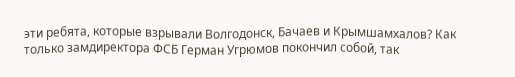эти ребята, которые взрывали Волгодонск, Бачаев и Крымшамхалов? Как только замдиректора ФСБ Герман Угрюмов покончил собой, так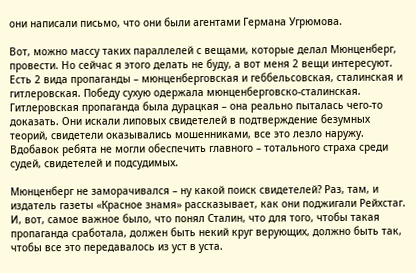они написали письмо, что они были агентами Германа Угрюмова.

Вот, можно массу таких параллелей с вещами, которые делал Мюнценберг, провести. Но сейчас я этого делать не буду, а вот меня 2 вещи интересуют. Есть 2 вида пропаганды – мюнценберговская и геббельсовская, сталинская и гитлеровская. Победу сухую одержала мюнценберговско-сталинская. Гитлеровская пропаганда была дурацкая – она реально пыталась чего-то доказать. Они искали липовых свидетелей в подтверждение безумных теорий, свидетели оказывались мошенниками, все это лезло наружу. Вдобавок ребята не могли обеспечить главного – тотального страха среди судей, свидетелей и подсудимых.

Мюнценберг не заморачивался – ну какой поиск свидетелей? Раз, там, и издатель газеты «Красное знамя» рассказывает, как они поджигали Рейхстаг. И, вот, самое важное было, что понял Сталин, что для того, чтобы такая пропаганда сработала, должен быть некий круг верующих, должно быть так, чтобы все это передавалось из уст в уста.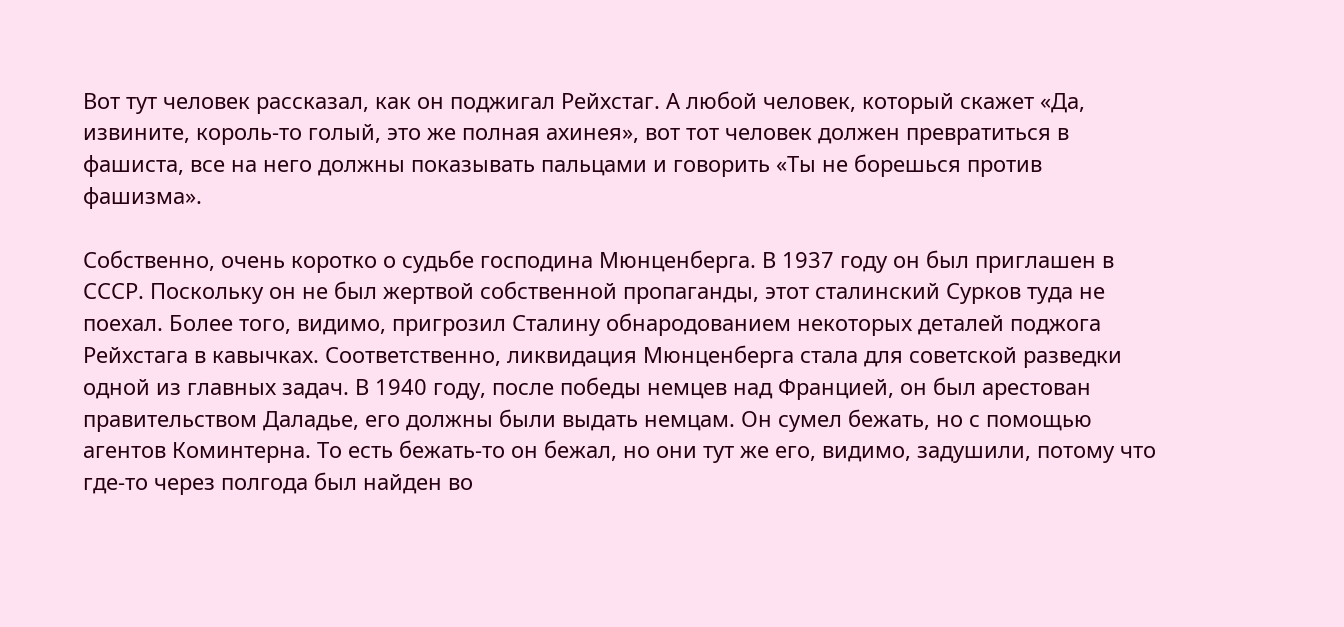Вот тут человек рассказал, как он поджигал Рейхстаг. А любой человек, который скажет «Да, извините, король-то голый, это же полная ахинея», вот тот человек должен превратиться в фашиста, все на него должны показывать пальцами и говорить «Ты не борешься против фашизма».

Собственно, очень коротко о судьбе господина Мюнценберга. В 1937 году он был приглашен в СССР. Поскольку он не был жертвой собственной пропаганды, этот сталинский Сурков туда не поехал. Более того, видимо, пригрозил Сталину обнародованием некоторых деталей поджога Рейхстага в кавычках. Соответственно, ликвидация Мюнценберга стала для советской разведки одной из главных задач. В 1940 году, после победы немцев над Францией, он был арестован правительством Даладье, его должны были выдать немцам. Он сумел бежать, но с помощью агентов Коминтерна. То есть бежать-то он бежал, но они тут же его, видимо, задушили, потому что где-то через полгода был найден во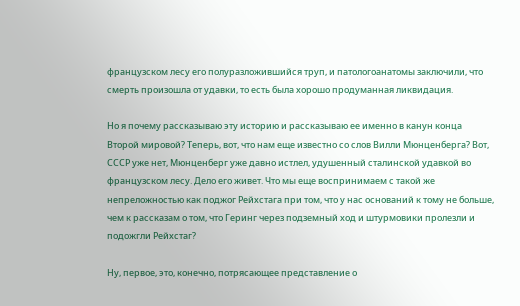французском лесу его полуразложившийся труп, и патологоанатомы заключили, что смерть произошла от удавки, то есть была хорошо продуманная ликвидация.

Но я почему рассказываю эту историю и рассказываю ее именно в канун конца Второй мировой? Теперь, вот, что нам еще известно со слов Вилли Мюнценберга? Вот, СССР уже нет, Мюнценберг уже давно истлел, удушенный сталинской удавкой во французском лесу. Дело его живет. Что мы еще воспринимаем с такой же непреложностью как поджог Рейхстага при том, что у нас оснований к тому не больше, чем к рассказам о том, что Геринг через подземный ход и штурмовики пролезли и подожгли Рейхстаг?

Ну, первое, это, конечно, потрясающее представление о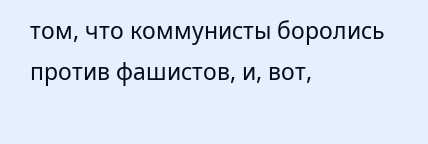том, что коммунисты боролись против фашистов, и, вот,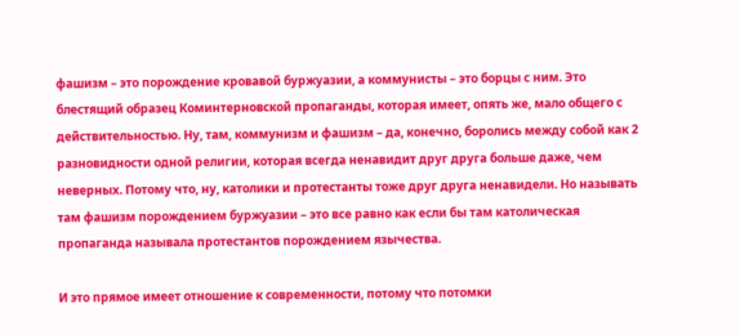фашизм – это порождение кровавой буржуазии, а коммунисты – это борцы с ним. Это блестящий образец Коминтерновской пропаганды, которая имеет, опять же, мало общего с действительностью. Ну, там, коммунизм и фашизм – да, конечно, боролись между собой как 2 разновидности одной религии, которая всегда ненавидит друг друга больше даже, чем неверных. Потому что, ну, католики и протестанты тоже друг друга ненавидели. Но называть там фашизм порождением буржуазии – это все равно как если бы там католическая пропаганда называла протестантов порождением язычества.

И это прямое имеет отношение к современности, потому что потомки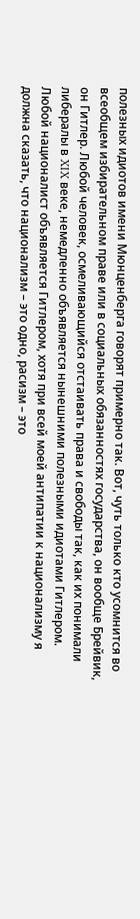полезных идиотов имени Мюнценберга говорят примерно так. Вот, чуть только кто усомнится во всеобщем избирательном праве или в социальных обязанностях государства, он вообще Брейвик, он Гитлер. Любой человек, осмеливающийся отстаивать права и свободы так, как их понимали либералы в XIX веке, немедленно объявляется нынешними полезными идиотами Гитлером. Любой националист объявляется Гитлером, хотя при всей моей антипатии к национализму я должна сказать, что национализм – это одно, расизм – это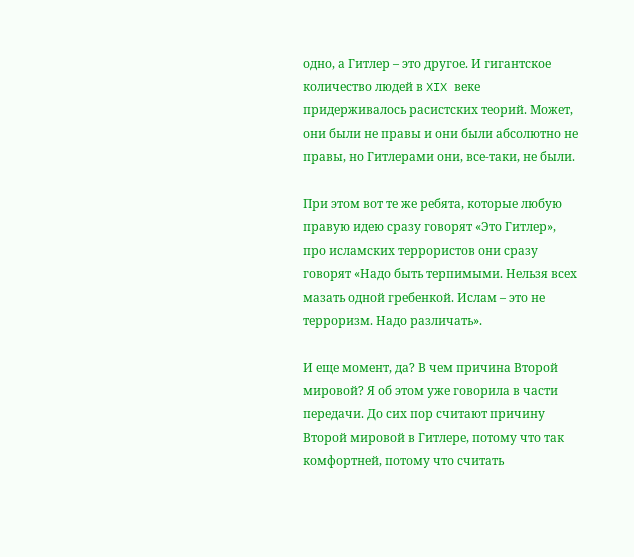одно, а Гитлер – это другое. И гигантское количество людей в XIX веке придерживалось расистских теорий. Может, они были не правы и они были абсолютно не правы, но Гитлерами они, все-таки, не были.

При этом вот те же ребята, которые любую правую идею сразу говорят «Это Гитлер», про исламских террористов они сразу говорят «Надо быть терпимыми. Нельзя всех мазать одной гребенкой. Ислам – это не терроризм. Надо различать».

И еще момент, да? В чем причина Второй мировой? Я об этом уже говорила в части передачи. До сих пор считают причину Второй мировой в Гитлере, потому что так комфортней, потому что считать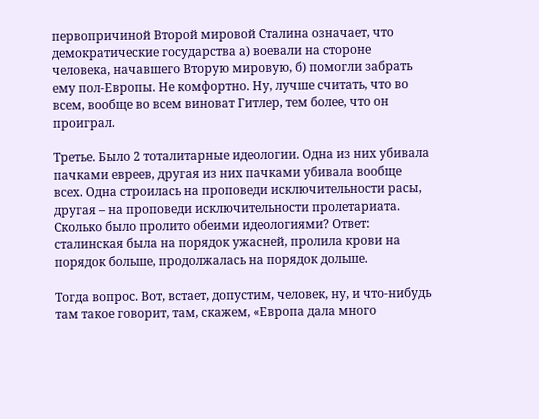первопричиной Второй мировой Сталина означает, что демократические государства а) воевали на стороне человека, начавшего Вторую мировую, б) помогли забрать ему пол-Европы. Не комфортно. Ну, лучше считать, что во всем, вообще во всем виноват Гитлер, тем более, что он проиграл.

Третье. Было 2 тоталитарные идеологии. Одна из них убивала пачками евреев, другая из них пачками убивала вообще всех. Одна строилась на проповеди исключительности расы, другая – на проповеди исключительности пролетариата. Сколько было пролито обеими идеологиями? Ответ: сталинская была на порядок ужасней, пролила крови на порядок больше, продолжалась на порядок дольше.

Тогда вопрос. Вот, встает, допустим, человек, ну, и что-нибудь там такое говорит, там, скажем, «Европа дала много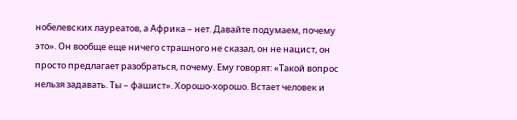нобелевских лауреатов, а Африка – нет. Давайте подумаем, почему это». Он вообще еще ничего страшного не сказал, он не нацист, он просто предлагает разобраться, почему. Ему говорят: «Такой вопрос нельзя задавать. Ты – фашист». Хорошо-хорошо. Встает человек и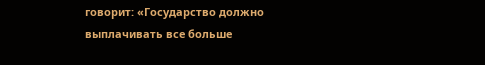говорит: «Государство должно выплачивать все больше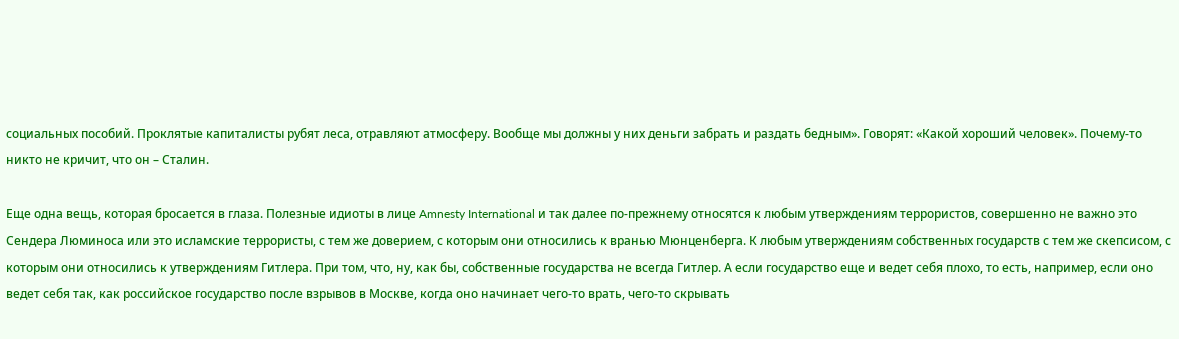социальных пособий. Проклятые капиталисты рубят леса, отравляют атмосферу. Вообще мы должны у них деньги забрать и раздать бедным». Говорят: «Какой хороший человек». Почему-то никто не кричит, что он – Сталин.

Еще одна вещь, которая бросается в глаза. Полезные идиоты в лице Amnesty International и так далее по-прежнему относятся к любым утверждениям террористов, совершенно не важно это Сендера Люминоса или это исламские террористы, с тем же доверием, с которым они относились к вранью Мюнценберга. К любым утверждениям собственных государств с тем же скепсисом, с которым они относились к утверждениям Гитлера. При том, что, ну, как бы, собственные государства не всегда Гитлер. А если государство еще и ведет себя плохо, то есть, например, если оно ведет себя так, как российское государство после взрывов в Москве, когда оно начинает чего-то врать, чего-то скрывать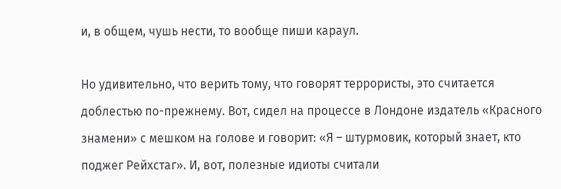и, в общем, чушь нести, то вообще пиши караул.

Но удивительно, что верить тому, что говорят террористы, это считается доблестью по-прежнему. Вот, сидел на процессе в Лондоне издатель «Красного знамени» с мешком на голове и говорит: «Я – штурмовик, который знает, кто поджег Рейхстаг». И, вот, полезные идиоты считали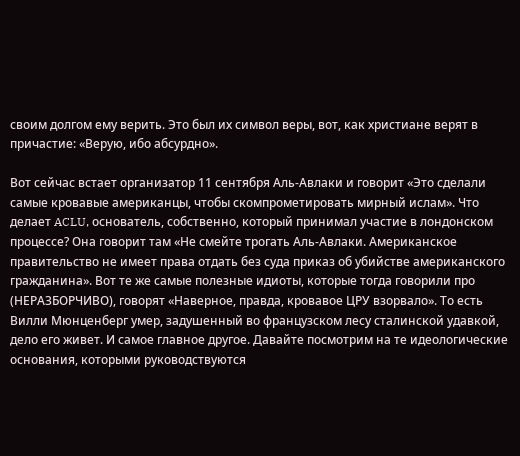своим долгом ему верить. Это был их символ веры, вот, как христиане верят в причастие: «Верую, ибо абсурдно».

Вот сейчас встает организатор 11 сентября Аль-Авлаки и говорит «Это сделали самые кровавые американцы, чтобы скомпрометировать мирный ислам». Что делает ACLU, основатель, собственно, который принимал участие в лондонском процессе? Она говорит там «Не смейте трогать Аль-Авлаки. Американское правительство не имеет права отдать без суда приказ об убийстве американского гражданина». Вот те же самые полезные идиоты, которые тогда говорили про (НЕРАЗБОРЧИВО), говорят «Наверное, правда, кровавое ЦРУ взорвало». То есть Вилли Мюнценберг умер, задушенный во французском лесу сталинской удавкой, дело его живет. И самое главное другое. Давайте посмотрим на те идеологические основания, которыми руководствуются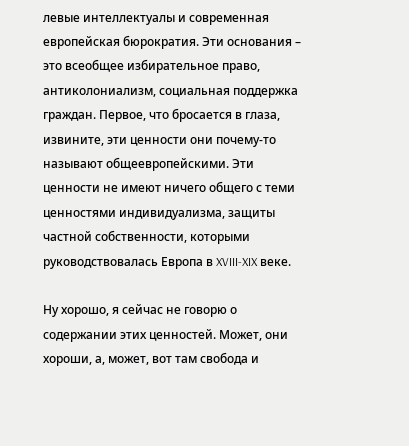левые интеллектуалы и современная европейская бюрократия. Эти основания – это всеобщее избирательное право, антиколониализм, социальная поддержка граждан. Первое, что бросается в глаза, извините, эти ценности они почему-то называют общеевропейскими. Эти ценности не имеют ничего общего с теми ценностями индивидуализма, защиты частной собственности, которыми руководствовалась Европа в XVIII-XIX веке.

Ну хорошо, я сейчас не говорю о содержании этих ценностей. Может, они хороши, а, может, вот там свобода и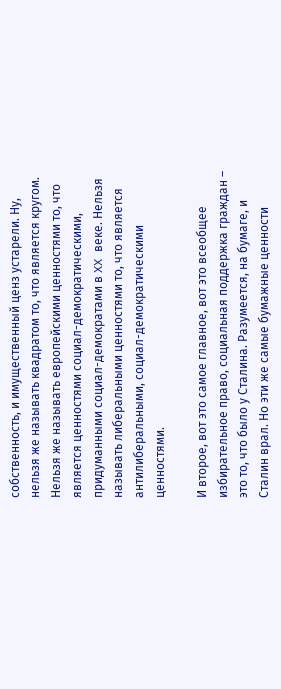собственность, и имущественный ценз устарели. Ну, нельзя же называть квадратом то, что является кругом. Нельзя же называть европейскими ценностями то, что является ценностями социал-демократическими, придуманными социал-демократами в XX веке. Нельзя называть либеральными ценностями то, что является антилиберальными, социал-демократическими ценностями.

И второе, вот это самое главное, вот это всеобщее избирательное право, социальная поддержка граждан – это то, что было у Сталина. Разумеется, на бумаге, и Сталин врал. Но эти же самые бумажные ценности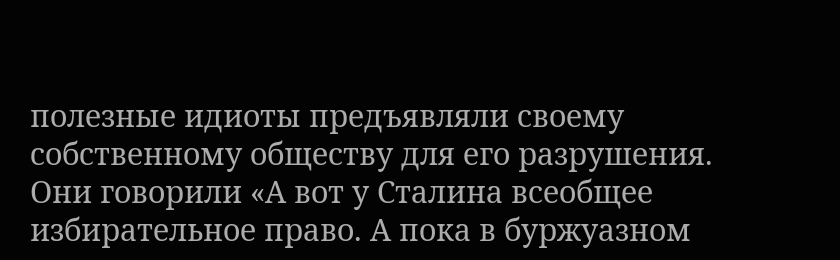полезные идиоты предъявляли своему собственному обществу для его разрушения. Они говорили «А вот у Сталина всеобщее избирательное право. А пока в буржуазном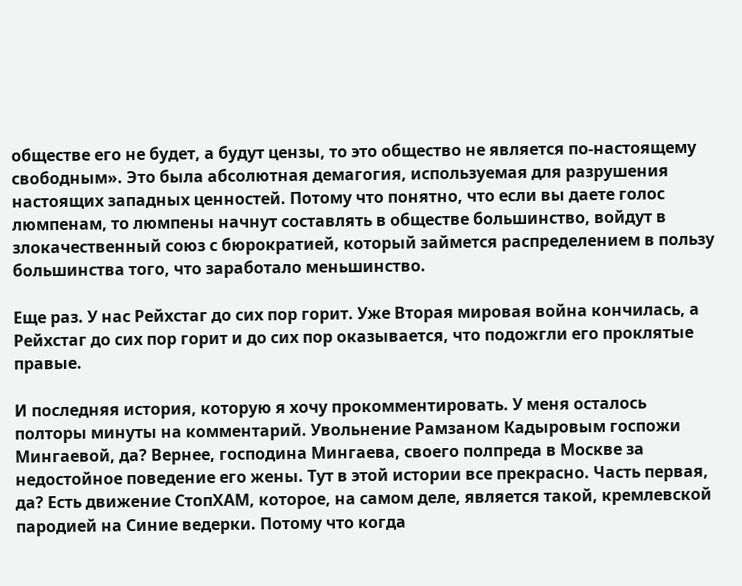обществе его не будет, а будут цензы, то это общество не является по-настоящему свободным». Это была абсолютная демагогия, используемая для разрушения настоящих западных ценностей. Потому что понятно, что если вы даете голос люмпенам, то люмпены начнут составлять в обществе большинство, войдут в злокачественный союз с бюрократией, который займется распределением в пользу большинства того, что заработало меньшинство.

Еще раз. У нас Рейхстаг до сих пор горит. Уже Вторая мировая война кончилась, а Рейхстаг до сих пор горит и до сих пор оказывается, что подожгли его проклятые правые.

И последняя история, которую я хочу прокомментировать. У меня осталось полторы минуты на комментарий. Увольнение Рамзаном Кадыровым госпожи Мингаевой, да? Вернее, господина Мингаева, своего полпреда в Москве за недостойное поведение его жены. Тут в этой истории все прекрасно. Часть первая, да? Есть движение СтопХАМ, которое, на самом деле, является такой, кремлевской пародией на Синие ведерки. Потому что когда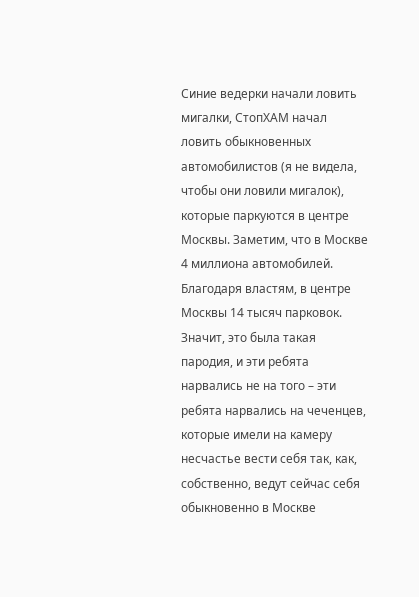Синие ведерки начали ловить мигалки, СтопХАМ начал ловить обыкновенных автомобилистов (я не видела, чтобы они ловили мигалок), которые паркуются в центре Москвы. Заметим, что в Москве 4 миллиона автомобилей. Благодаря властям, в центре Москвы 14 тысяч парковок. Значит, это была такая пародия, и эти ребята нарвались не на того – эти ребята нарвались на чеченцев, которые имели на камеру несчастье вести себя так, как, собственно, ведут сейчас себя обыкновенно в Москве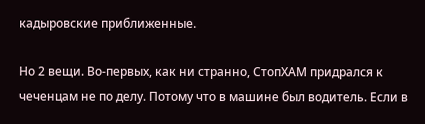кадыровские приближенные.

Но 2 вещи. Во-первых, как ни странно, СтопХАМ придрался к чеченцам не по делу. Потому что в машине был водитель. Если в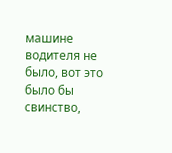машине водителя не было, вот это было бы свинство,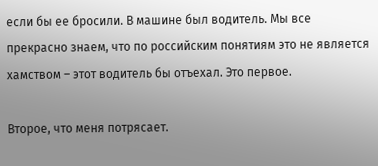если бы ее бросили. В машине был водитель. Мы все прекрасно знаем, что по российским понятиям это не является хамством – этот водитель бы отъехал. Это первое.

Второе, что меня потрясает.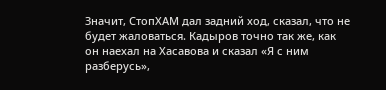Значит, СтопХАМ дал задний ход, сказал, что не будет жаловаться. Кадыров точно так же, как он наехал на Хасавова и сказал «Я с ним разберусь»,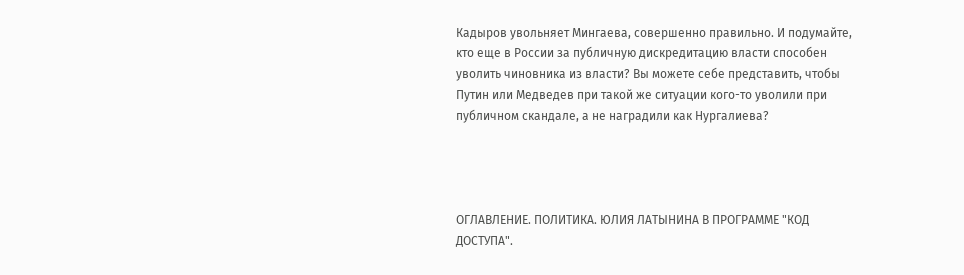Кадыров увольняет Мингаева, совершенно правильно. И подумайте, кто еще в России за публичную дискредитацию власти способен уволить чиновника из власти? Вы можете себе представить, чтобы Путин или Медведев при такой же ситуации кого-то уволили при публичном скандале, а не наградили как Нургалиева?




ОГЛАВЛЕНИЕ. ПОЛИТИКА. ЮЛИЯ ЛАТЫНИНА В ПРОГРАММЕ "КОД ДОСТУПА".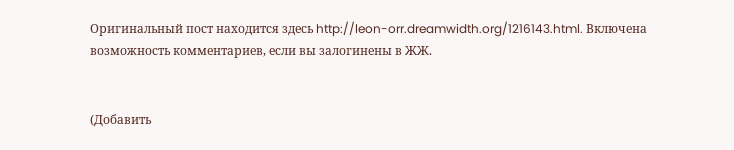Оригинальный пост находится здесь http://leon-orr.dreamwidth.org/1216143.html. Включена возможность комментариев, если вы залогинены в ЖЖ.


(Добавить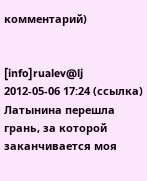комментарий)


[info]rualev@lj
2012-05-06 17:24 (ссылка)
Латынина перешла грань, за которой заканчивается моя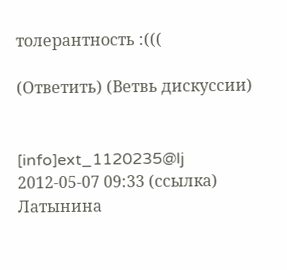толерантность :(((

(Ответить) (Ветвь дискуссии)


[info]ext_1120235@lj
2012-05-07 09:33 (ссылка)
Латынина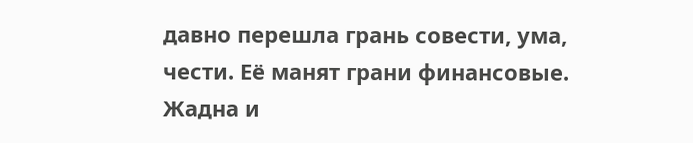давно перешла грань совести, ума, чести. Её манят грани финансовые. Жадна и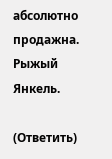абсолютно продажна. Рыжый Янкель.

(Ответить)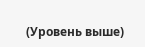(Уровень выше)